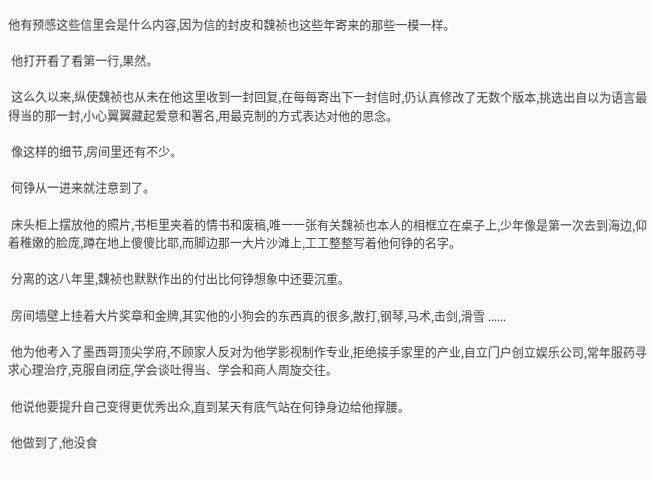他有预感这些信里会是什么内容,因为信的封皮和魏祯也这些年寄来的那些一模一样。

 他打开看了看第一行,果然。

 这么久以来,纵使魏祯也从未在他这里收到一封回复,在每每寄出下一封信时,仍认真修改了无数个版本,挑选出自以为语言最得当的那一封,小心翼翼藏起爱意和署名,用最克制的方式表达对他的思念。

 像这样的细节,房间里还有不少。

 何铮从一进来就注意到了。

 床头柜上摆放他的照片,书柜里夹着的情书和废稿,唯一一张有关魏祯也本人的相框立在桌子上,少年像是第一次去到海边,仰着稚嫩的脸庞,蹲在地上傻傻比耶,而脚边那一大片沙滩上,工工整整写着他何铮的名字。

 分离的这八年里,魏祯也默默作出的付出比何铮想象中还要沉重。

 房间墙壁上挂着大片奖章和金牌,其实他的小狗会的东西真的很多,散打,钢琴,马术,击剑,滑雪 ......

 他为他考入了墨西哥顶尖学府,不顾家人反对为他学影视制作专业,拒绝接手家里的产业,自立门户创立娱乐公司,常年服药寻求心理治疗,克服自闭症,学会谈吐得当、学会和商人周旋交往。

 他说他要提升自己变得更优秀出众,直到某天有底气站在何铮身边给他撑腰。

 他做到了,他没食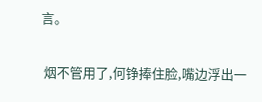言。

 烟不管用了,何铮捧住脸,嘴边浮出一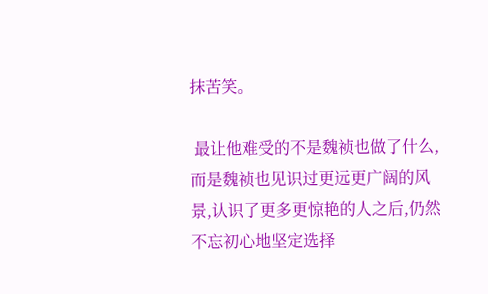抹苦笑。

 最让他难受的不是魏祯也做了什么,而是魏祯也见识过更远更广阔的风景,认识了更多更惊艳的人之后,仍然不忘初心地坚定选择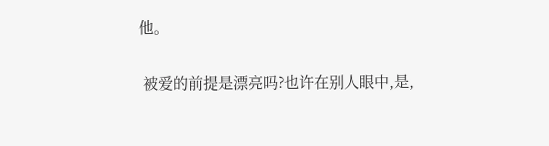他。

 被爱的前提是漂亮吗?也许在别人眼中,是,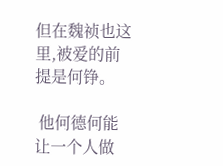但在魏祯也这里,被爱的前提是何铮。

 他何德何能让一个人做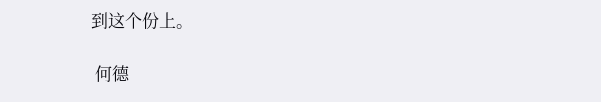到这个份上。

 何德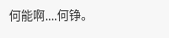何能啊....何铮。